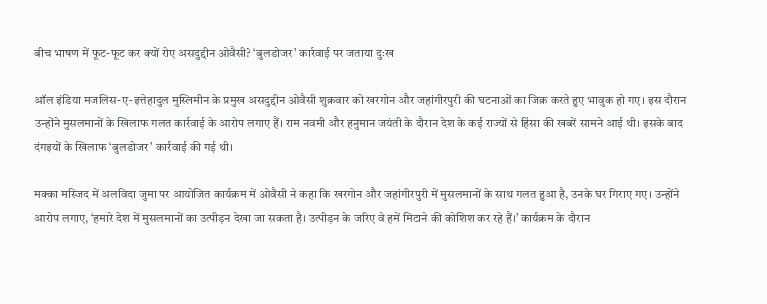बीच भाषण में फूट-फूट कर क्यों रोए असदुद्दीन ओवैसी? ‘बुलडोजर’ कार्रवाई पर जताया दुःख

ऑल इंडिया मजलिस-ए-इत्तेहादुल मुस्लिमीन के प्रमुख असदुद्दीन ओवैसी शुक्रवार को खरगोन और जहांगीरपुरी की घटनाओं का जिक्र करते हुए भावुक हो गए। इस दौरान उन्होंने मुसलमानों के खिलाफ गलत कार्रवाई के आरोप लगाए हैं। राम नवमी और हनुमान जयंती के दौरान देश के कई राज्यों से हिंसा की खबरें सामने आई थी। इसके बाद दंगइयों के खिलाफ ‘बुलडोजर’ कार्रवाई की गई थी।

मक्का मस्जिद में अलविदा जुमा पर आयोजित कार्यक्रम में ओवैसी ने कहा कि खरगोन और जहांगीरपुरी में मुसलमानों के साथ गलत हुआ है, उनके घर गिराए गए। उन्होंने आरोप लगाए, ‘हमारे देश में मुसलमानों का उत्पीड़न देखा जा सकता है। उत्पीड़न के जरिए वे हमें मिटाने की कोशिश कर रहे हैं।’ कार्यक्रम के दौरान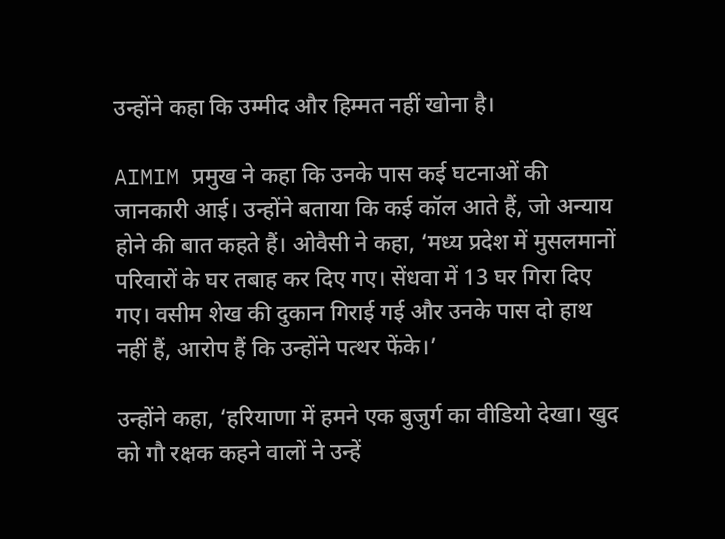उन्होंने कहा कि उम्मीद और हिम्मत नहीं खोना है।

AIMIM प्रमुख ने कहा कि उनके पास कई घटनाओं की जानकारी आई। उन्होंने बताया कि कई कॉल आते हैं, जो अन्याय होने की बात कहते हैं। ओवैसी ने कहा, ‘मध्य प्रदेश में मुसलमानों परिवारों के घर तबाह कर दिए गए। सेंधवा में 13 घर गिरा दिए गए। वसीम शेख की दुकान गिराई गई और उनके पास दो हाथ नहीं हैं, आरोप हैं कि उन्होंने पत्थर फेंके।’

उन्होंने कहा, ‘हरियाणा में हमने एक बुजुर्ग का वीडियो देखा। खुद को गौ रक्षक कहने वालों ने उन्हें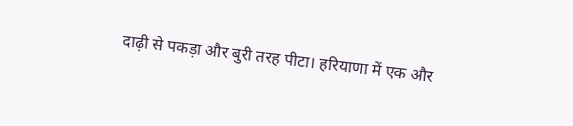दाढ़ी से पकड़ा और बुरी तरह पीटा। हरियाणा में एक और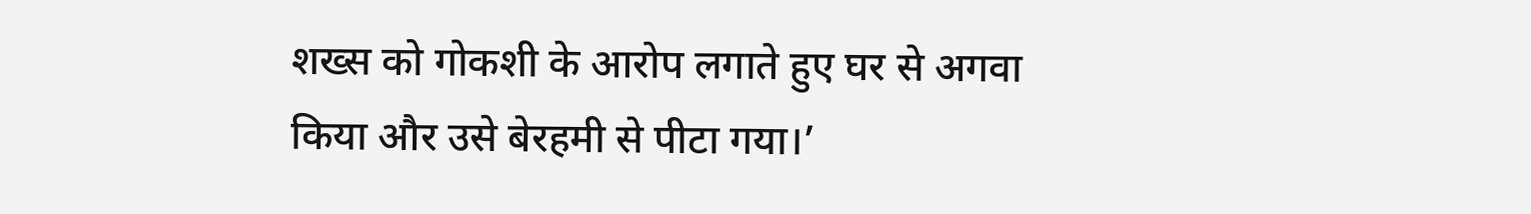शख्स को गोकशी के आरोप लगाते हुए घर से अगवा किया और उसे बेरहमी से पीटा गया।’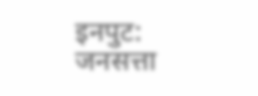इनपुट: जनसत्ता